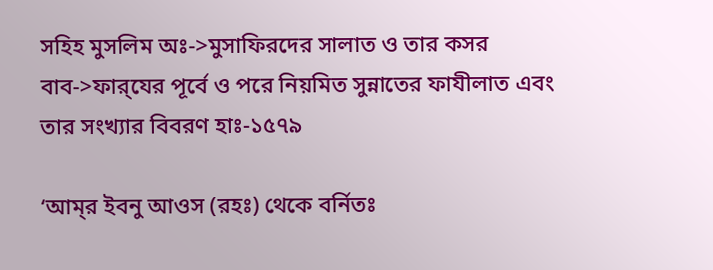সহিহ মুসলিম অঃ->মুসাফিরদের সালাত ও তার কসর বাব->ফার্‌যের পূর্বে ও পরে নিয়মিত সুন্নাতের ফাযীলাত এবং তার সংখ্যার বিবরণ হাঃ-১৫৭৯

‘আম্‌র ইবনু আওস (রহঃ) থেকে বর্নিতঃ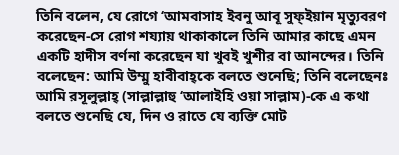তিনি বলেন, যে রোগে ‘আমবাসাহ ইবনু আবূ সুফ্‌ইয়ান মৃত্যুবরণ করেছেন-সে রোগ শয্যায় থাকাকালে তিনি আমার কাছে এমন একটি হাদীস বর্ণনা করেছেন যা খুবই খুশীর বা আনন্দের। তিনি বলেছেন: আমি উম্মু হাবীবাহ্‌কে বলতে শুনেছি; তিনি বলেছেনঃ আমি রসূলুল্লাহ্ (সাল্লাল্লাহু ‘আলাইহি ওয়া সাল্লাম)-কে এ কথা বলতে শুনেছি যে, দিন ও রাতে যে ব্যক্তি মোট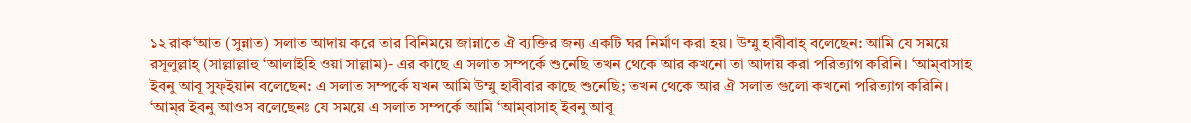১২ রাক‘আত (সুন্নাত) সলাত আদায় করে তার বিনিময়ে জান্নাতে ঐ ব্যক্তির জন্য একটি ঘর নির্মাণ করা হয়। উম্মু হাবীবাহ্‌ বলেছেন: আমি যে সময়ে রসূলুল্লাহ্ (সাল্লাল্লাহু ‘আলাইহি ওয়া সাল্লাম)- এর কাছে এ সলাত সম্পর্কে শুনেছি তখন থেকে আর কখনো তা আদায় করা পরিত্যাগ করিনি। ‘আম্‌বাসাহ ইবনু আবূ সুফ্‌ইয়ান বলেছেন: এ সলাত সম্পর্কে যখন আমি উম্মু হাবীবার কাছে শুনেছি; তখন থেকে আর ঐ সলাত গুলো কখনো পরিত্যাগ করিনি। ‘আম্‌র ইবনু আওস বলেছেনঃ যে সময়ে এ সলাত সম্পর্কে আমি ‘আম্‌বাসাহ্‌ ইবনু আবূ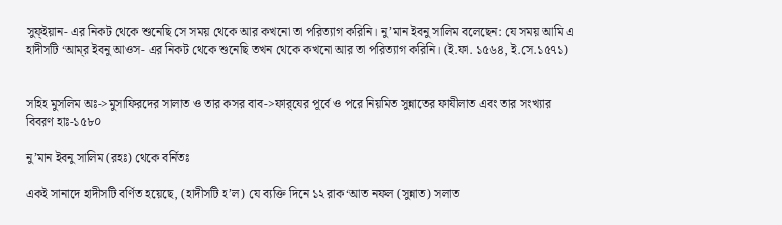সুফ্‌ইয়ান- এর নিকট থেকে শুনেছি সে সময় থেকে আর কখনো তা পরিত্যাগ করিনি। নু’মান ইবনু সালিম বলেছেন: যে সময় আমি এ হাদীসটি ‘আম্‌র ইবনু আওস- এর নিকট থেকে শুনেছি তখন থেকে কখনো আর তা পরিত্যাগ করিনি। (ই.ফা. ১৫৬৪, ই.সে.১৫৭১)


সহিহ মুসলিম অঃ->মুসাফিরদের সালাত ও তার কসর বাব->ফার্‌যের পূর্বে ও পরে নিয়মিত সুন্নাতের ফাযীলাত এবং তার সংখ্যার বিবরণ হাঃ-১৫৮০

নু’মান ইবনু সালিম (রহঃ) থেকে বর্নিতঃ

একই সানাদে হাদীসটি বর্ণিত হয়েছে, (হাদীসটি হ’ল) যে ব্যক্তি দিনে ১২ রাক‘আত নফল (সুন্নাত) সলাত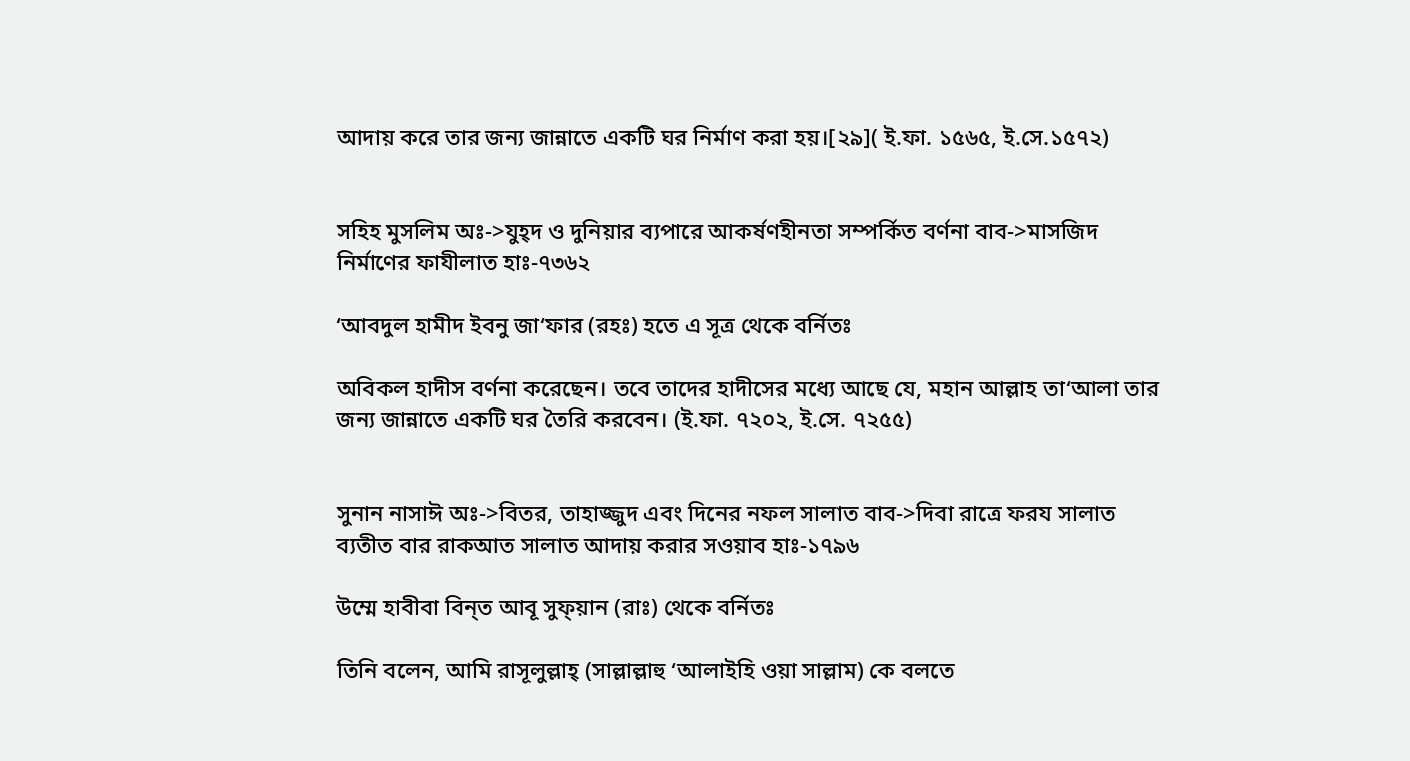আদায় করে তার জন্য জান্নাতে একটি ঘর নির্মাণ করা হয়।[২৯]( ই.ফা. ১৫৬৫, ই.সে.১৫৭২)


সহিহ মুসলিম অঃ->যুহ্‌দ ও দুনিয়ার ব্যপারে আকর্ষণহীনতা সম্পর্কিত বর্ণনা বাব->মাসজিদ নির্মাণের ফাযীলাত হাঃ-৭৩৬২

‘আবদুল হামীদ ইবনু জা‘ফার (রহঃ) হতে এ সূত্র থেকে বর্নিতঃ

অবিকল হাদীস বর্ণনা করেছেন। তবে তাদের হাদীসের মধ্যে আছে যে, মহান আল্লাহ তা‘আলা তার জন্য জান্নাতে একটি ঘর তৈরি করবেন। (ই.ফা. ৭২০২, ই.সে. ৭২৫৫)


সুনান নাসাঈ অঃ->বিতর, তাহাজ্জুদ এবং দিনের নফল সালাত বাব->দিবা রাত্রে ফরয সালাত ব্যতীত বার রাকআত সালাত আদায় করার সওয়াব হাঃ-১৭৯৬

উম্মে হাবীবা বিন্‌ত আবূ সুফ্‌য়ান (রাঃ) থেকে বর্নিতঃ

তিনি বলেন, আমি রাসূলুল্লাহ্ (সাল্লাল্লাহু ‘আলাইহি ওয়া সাল্লাম) কে বলতে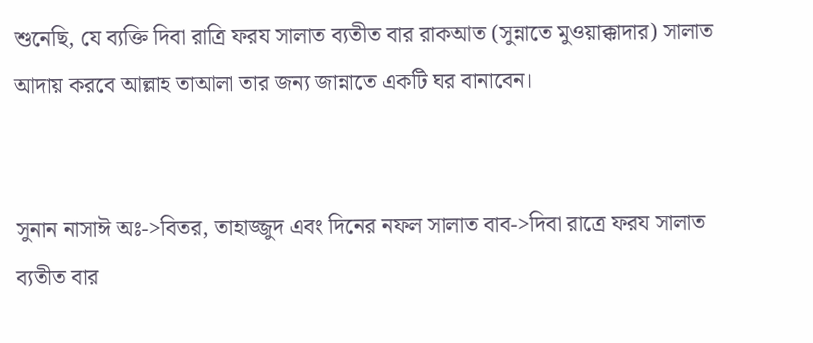শুনেছি, যে ব্যক্তি দিবা রাত্রি ফরয সালাত ব্যতীত বার রাকআত (সুন্নাতে মুওয়াক্কাদার) সালাত আদায় করবে আল্লাহ তাআলা তার জন্য জান্নাতে একটি ঘর বানাবেন।


সুনান নাসাঈ অঃ->বিতর, তাহাজ্জুদ এবং দিনের নফল সালাত বাব->দিবা রাত্রে ফরয সালাত ব্যতীত বার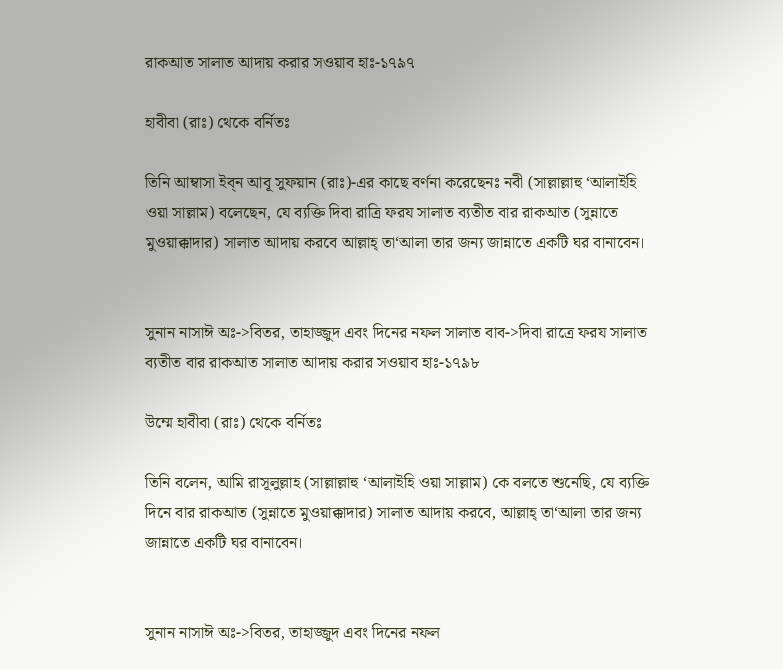রাকআত সালাত আদায় করার সওয়াব হাঃ-১৭৯৭

হাবীবা (রাঃ) থেকে বর্নিতঃ

তিনি আম্বাসা ইব্‌ন আবূ সুফয়ান (রাঃ)-এর কাছে বর্ণনা করেছেনঃ নবী (সাল্লাল্লাহু ‘আলাইহি ওয়া সাল্লাম) বলেছেন, যে ব্যক্তি দিবা রাত্রি ফরয সালাত ব্যতীত বার রাকআত (সুন্নাতে মুওয়াক্কাদার) সালাত আদায় করবে আল্লাহ্‌ তা‘আলা তার জন্য জান্নাতে একটি ঘর বানাবেন।


সুনান নাসাঈ অঃ->বিতর, তাহাজ্জুদ এবং দিনের নফল সালাত বাব->দিবা রাত্রে ফরয সালাত ব্যতীত বার রাকআত সালাত আদায় করার সওয়াব হাঃ-১৭৯৮

উম্মে হাবীবা (রাঃ) থেকে বর্নিতঃ

তিনি বলেন, আমি রাসূলুল্লাহ (সাল্লাল্লাহু ‘আলাইহি ওয়া সাল্লাম) কে বলতে শুনেছি, যে ব্যক্তি দিনে বার রাকআত (সুন্নাতে মুওয়াক্কাদার) সালাত আদায় করবে, আল্লাহ্‌ তা‘আলা তার জন্য জান্নাতে একটি ঘর বানাবেন।


সুনান নাসাঈ অঃ->বিতর, তাহাজ্জুদ এবং দিনের নফল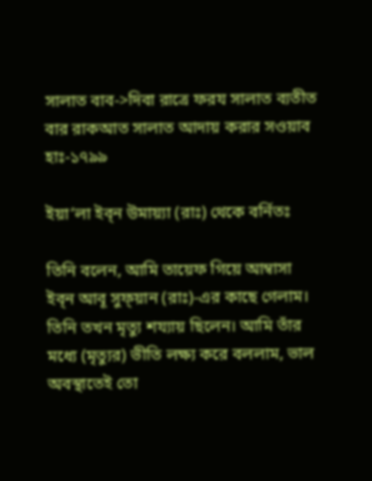সালাত বাব->দিবা রাত্রে ফরয সালাত ব্যতীত বার রাকআত সালাত আদায় করার সওয়াব হাঃ-১৭৯৯

ইয়া‘লা ইব্‌ন উমায়্যা (রাঃ) থেকে বর্নিতঃ

তিনি বলেন, আমি তায়েফ গিয়ে আম্বাসা ইব্‌ন আবূ সুফ্‌য়ান (রাঃ)-এর কাছে গেলাম। তিনি তখন মৃত্যু শয্যায় ছিলেন। আমি তাঁর মধ্যে (মৃত্যুর) ভীতি লক্ষ্য করে বললাম, ভাল অবস্থাতেই তো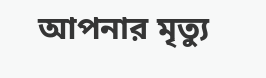আপনার মৃত্যু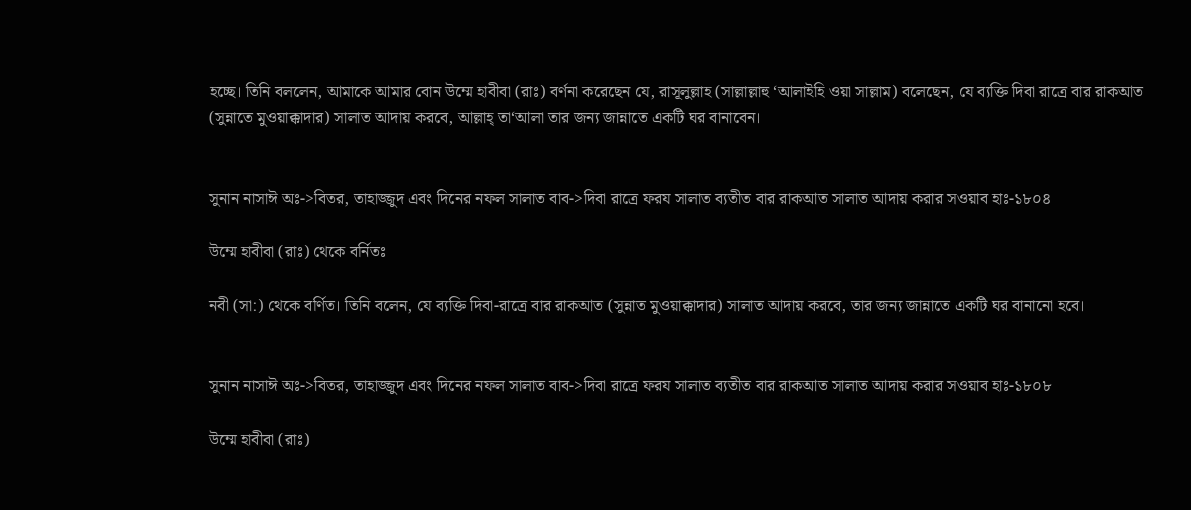হচ্ছে। তিনি বললেন, আমাকে আমার বোন উম্মে হাবীবা (রাঃ) বর্ণনা করেছেন যে, রাসূলুল্লাহ (সাল্লাল্লাহু ‘আলাইহি ওয়া সাল্লাম) বলেছেন, যে ব্যক্তি দিবা রাত্রে বার রাকআত (সুন্নাতে মুওয়াক্কাদার) সালাত আদায় করবে, আল্লাহ্‌ তা‘আলা তার জন্য জান্নাতে একটি ঘর বানাবেন।


সুনান নাসাঈ অঃ->বিতর, তাহাজ্জুদ এবং দিনের নফল সালাত বাব->দিবা রাত্রে ফরয সালাত ব্যতীত বার রাকআত সালাত আদায় করার সওয়াব হাঃ-১৮০৪

উম্মে হাবীবা (রাঃ) থেকে বর্নিতঃ

নবী (সা:) থেকে বর্ণিত। তিনি বলেন, যে ব্যক্তি দিবা-রাত্রে বার রাকআত (সুন্নাত মুওয়াক্কাদার) সালাত আদায় করবে, তার জন্য জান্নাতে একটি ঘর বানানো হবে।


সুনান নাসাঈ অঃ->বিতর, তাহাজ্জুদ এবং দিনের নফল সালাত বাব->দিবা রাত্রে ফরয সালাত ব্যতীত বার রাকআত সালাত আদায় করার সওয়াব হাঃ-১৮০৮

উম্মে হাবীবা (রাঃ)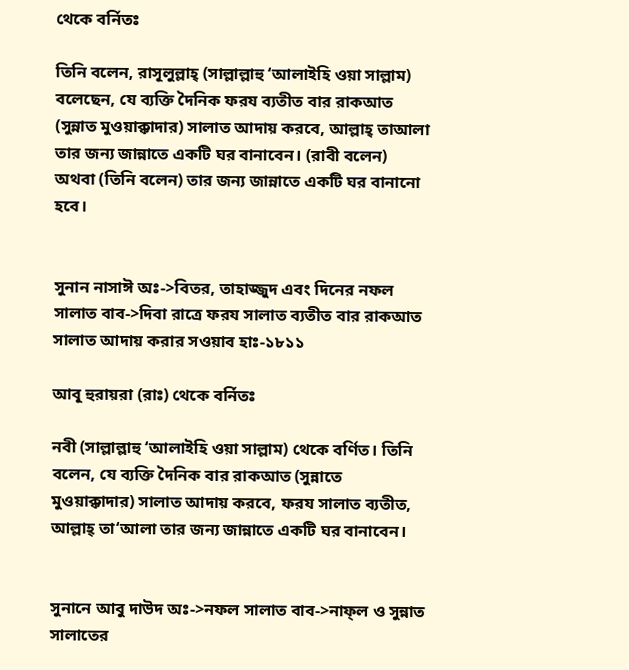থেকে বর্নিতঃ

তিনি বলেন, রাসূলুল্লাহ্‌ (সাল্লাল্লাহু ‘আলাইহি ওয়া সাল্লাম) বলেছেন, যে ব্যক্তি দৈনিক ফরয ব্যতীত বার রাকআত (সুন্নাত মুওয়াক্কাদার) সালাত আদায় করবে, আল্লাহ্ তাআলা তার জন্য জান্নাতে একটি ঘর বানাবেন। (রাবী বলেন) অথবা (তিনি বলেন) তার জন্য জান্নাতে একটি ঘর বানানো হবে।


সুনান নাসাঈ অঃ->বিতর, তাহাজ্জুদ এবং দিনের নফল সালাত বাব->দিবা রাত্রে ফরয সালাত ব্যতীত বার রাকআত সালাত আদায় করার সওয়াব হাঃ-১৮১১

আবূ হুরায়রা (রাঃ) থেকে বর্নিতঃ

নবী (সাল্লাল্লাহু ‘আলাইহি ওয়া সাল্লাম) থেকে বর্ণিত। তিনি বলেন, যে ব্যক্তি দৈনিক বার রাকআত (সুন্নাতে মুওয়াক্কাদার) সালাত আদায় করবে, ফরয সালাত ব্যতীত, আল্লাহ্ তা‘আলা তার জন্য জান্নাতে একটি ঘর বানাবেন।


সুনানে আবু দাউদ অঃ->নফল সালাত বাব->নাফ্‌ল ও সুন্নাত সালাতের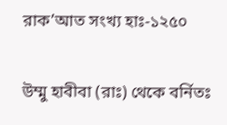রাক’আত সংখ্য হাঃ-১২৫০

উম্মু হাবীবা (রাঃ) থেকে বর্নিতঃ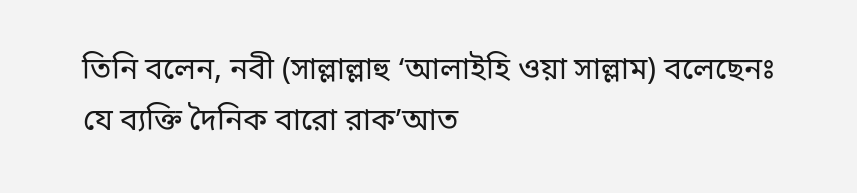তিনি বলেন, নবী (সাল্লাল্লাহু ‘আলাইহি ওয়া সাল্লাম) বলেছেনঃ যে ব্যক্তি দৈনিক বারো রাক’আত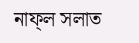নাফ্‌ল সলাত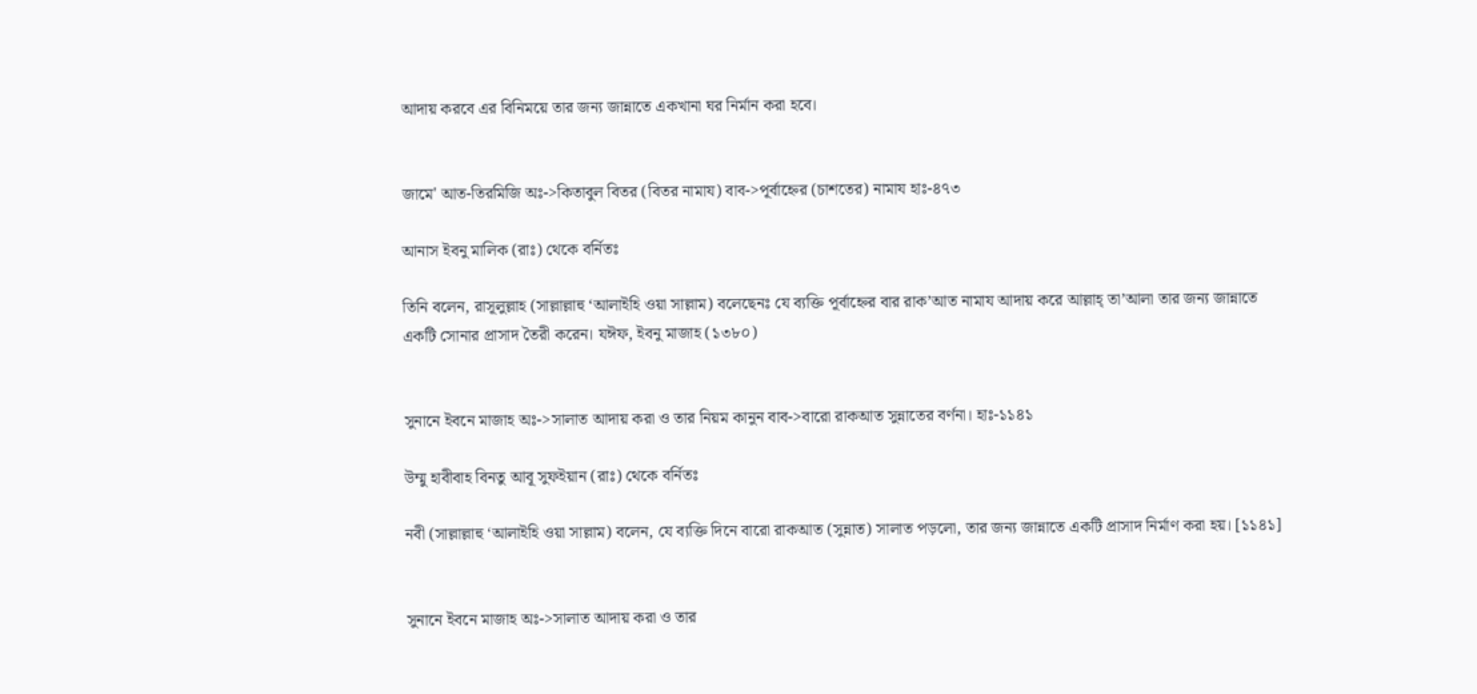আদায় করবে এর বিনিময়ে তার জন্য জান্নাতে একখানা ঘর নির্মান করা হবে।


জামে' আত-তিরমিজি অঃ->কিতাবুল বিতর (বিতর নামায) বাব->পূর্বাহ্নের (চাশতের) নামায হাঃ-৪৭৩

আনাস ইবনু মালিক (রাঃ) থেকে বর্নিতঃ

তিনি বলেন, রাসূলুল্লাহ (সাল্লাল্লাহু ‘আলাইহি ওয়া সাল্লাম) বলেছেনঃ যে ব্যক্তি পূর্বাহ্নের বার রাক’আত নামায আদায় করে আল্লাহ্‌ তা’আলা তার জন্য জান্নাতে একটি সোনার প্রাসাদ তৈরী করেন। যঈফ, ইবনু মাজাহ (১৩৮০)


সুনানে ইবনে মাজাহ অঃ->সালাত আদায় করা ও তার নিয়ম কানুন বাব->বারো রাকআত সুন্নাতের বর্ণনা। হাঃ-১১৪১

উম্মু হাবীবাহ বিনতু আবূ সুফইয়ান (রাঃ) থেকে বর্নিতঃ

নবী (সাল্লাল্লাহু ‘আলাইহি ওয়া সাল্লাম) বলেন, যে ব্যক্তি দিনে বারো রাকআত (সুন্নাত) সালাত পড়লো, তার জন্য জান্নাতে একটি প্রাসাদ নির্মাণ করা হয়। [১১৪১]


সুনানে ইবনে মাজাহ অঃ->সালাত আদায় করা ও তার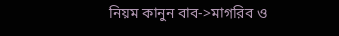নিয়ম কানুন বাব->মাগরিব ও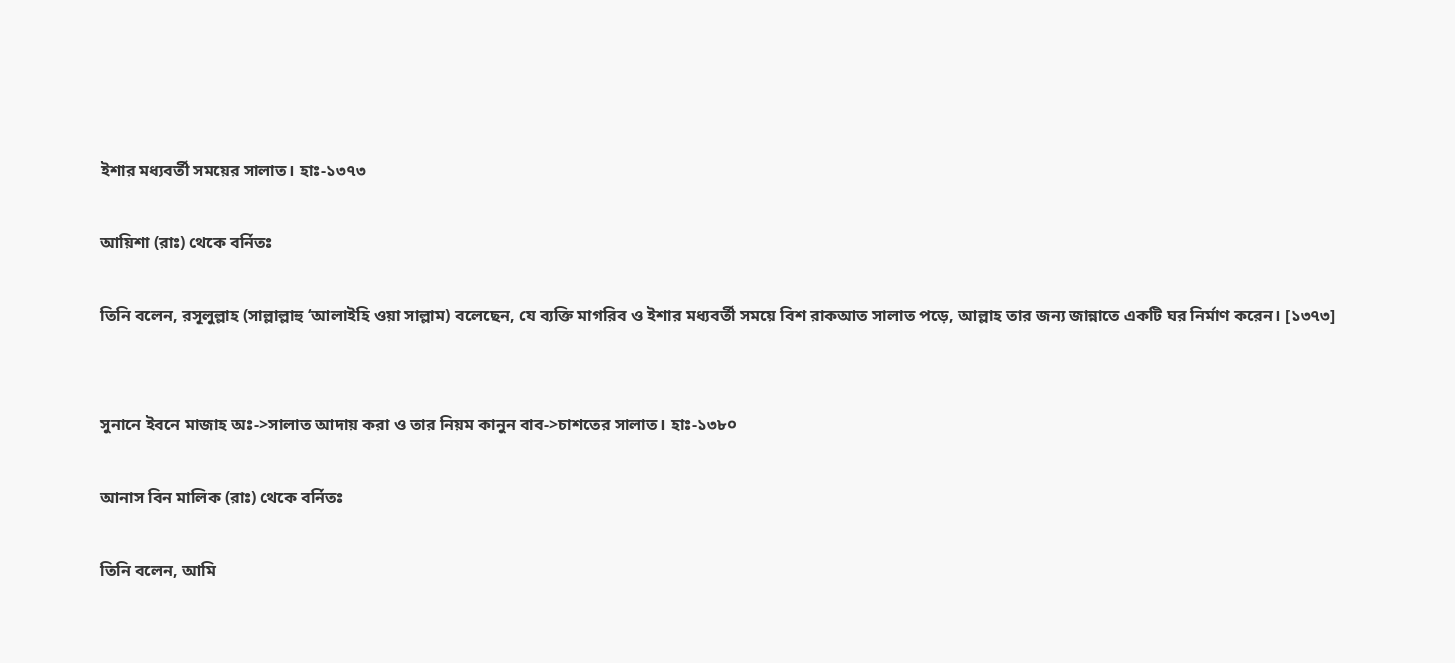ইশার মধ্যবর্তী সময়ের সালাত। হাঃ-১৩৭৩

আয়িশা (রাঃ) থেকে বর্নিতঃ

তিনি বলেন, রসূলুল্লাহ (সাল্লাল্লাহু ‘আলাইহি ওয়া সাল্লাম) বলেছেন, যে ব্যক্তি মাগরিব ও ইশার মধ্যবর্তী সময়ে বিশ রাকআত সালাত পড়ে, আল্লাহ তার জন্য জান্নাতে একটি ঘর নির্মাণ করেন। [১৩৭৩]


সুনানে ইবনে মাজাহ অঃ->সালাত আদায় করা ও তার নিয়ম কানুন বাব->চাশতের সালাত। হাঃ-১৩৮০

আনাস বিন মালিক (রাঃ) থেকে বর্নিতঃ

তিনি বলেন, আমি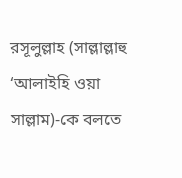রসূলুল্লাহ (সাল্লাল্লাহু ‘আলাইহি ওয়া সাল্লাম)-কে বলতে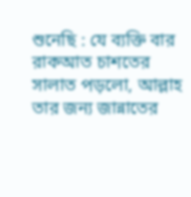শুনেছি : যে ব্যক্তি বার রাকআত চাশতের সালাত পড়লো, আল্লাহ তার জন্য জান্নাতের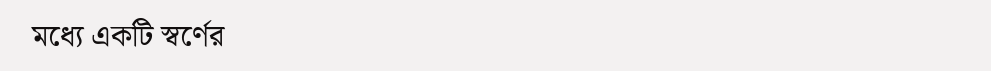মধ্যে একটি স্বর্ণের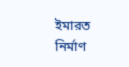ইমারত নির্মাণ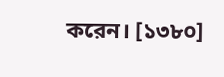করেন। [১৩৮০]